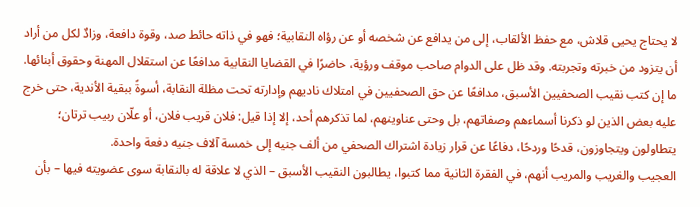لا يحتاج يحيى قلاش، مع حفظ الألقاب، إلى من يدافع عن شخصه أو عن رؤاه النقابية؛ فهو في ذاته حائط صد، وقوة دافعة، وزادٌ لكل من أراد أن يتزود من خبرته وتجربته. وقد ظل على الدوام صاحب موقف ورؤية، حاضرًا في القضايا النقابية مدافعًا عن استقلال المهنة وحقوق أبنائها.
ما إن كتب نقيب الصحفيين الأسبق، مدافعًا عن حق الصحفيين في امتلاك ناديهم وإدارته تحت مظلة النقابة، أسوةً ببقية الأندية، حتى خرج عليه بعض الذين لو ذكرنا أسماءهم وصفاتهم، بل وحتى عناوينهم، لما تذكرهم أحد، إلا إذا قيل: فلان قريب فلان، أو علّان ربيب ترتان؛ يتطاولون ويتجاوزون، قدحًا وردحًا، دفاعًا عن قرار زيادة اشتراك الصحفي من ألف جنيه إلى خمسة آلاف جنيه دفعة واحدة.
العجيب والغريب والمريب أنهم، في الفقرة الثانية مما كتبوا، يطالبون النقيب الأسبق – الذي لا علاقة له بالنقابة سوى عضويته فيها – بأن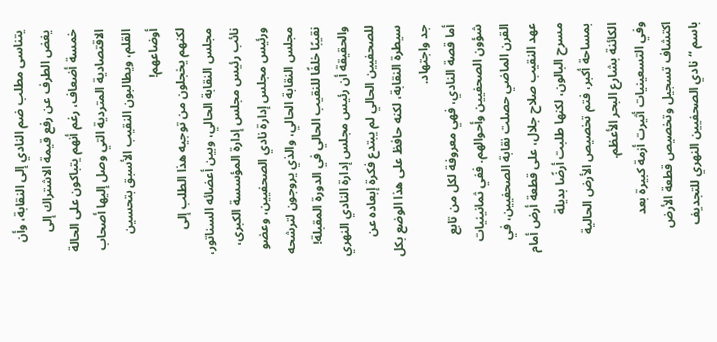يتناسى مطلب ضم النادي إلى النقابة، وأن يغض الطرف عن رفع قيمة الاشتراك إلى خمسة أضعاف، رغم أنهم يتباكون على الحالة الاقتصادية المتردية التي وصل إليها أصحاب القلم، ويطالبون النقيب الأسبق بتحسين أوضاعهم!
لكنهم يخجلون من توجيه هذا الطلب إلى مجلس النقابة الحالي، وبين أعضائه السناتور، نائب رئيس مجلس إدارة المؤسسة الكبرى، ورئيس مجلس إدارة نادي الصحفيين، وعضو مجلس النقابة الحالي، والذي يروجون لترشحه نقيبًا خلفًا للنقيب الحالي في الدورة المقبلة!
والحقيقة أن رئيس مجلس إدارة النادي النهري للصحفيين الحالي لم يبتدع فكرة إبعاده عن سيطرة النقابة، لكنه حافظ على هذا الوضع بكل جد واجتهاد.
أما قصة النادي، فهي معروفة لكل من تابع شؤون الصحفيين وأحوالهم. ففي ثمانينيات القرن الماضي حصلت نقابة الصحفيين، في عهد النقيب صلاح جلال، على قطعة أرض أمام مسرح البالون، لكنها طلبت أرضًا بديلة بمساحة أكبر، فتم تخصيص الأرض الحالية الكائنة بشارع البحر الأعظم.
وفي التسعينيات أثيرت أزمة كبيرة بعد اكتشاف تسجيل وتخصيص قطعة الأرض باسم “نادي الصحفيين النهري للتجديف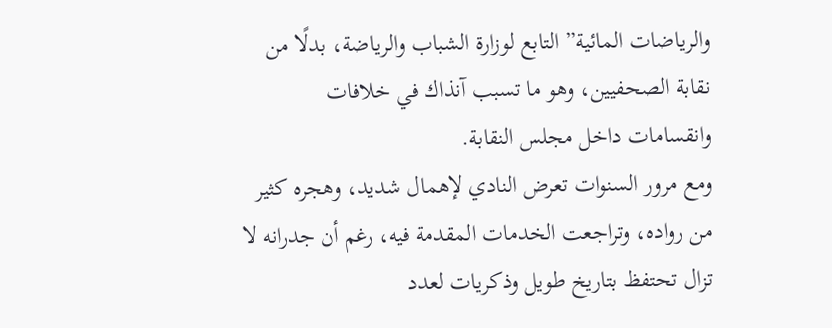والرياضات المائية” التابع لوزارة الشباب والرياضة، بدلًا من نقابة الصحفيين، وهو ما تسبب آنذاك في خلافات وانقسامات داخل مجلس النقابة.
ومع مرور السنوات تعرض النادي لإهمال شديد، وهجره كثير من رواده، وتراجعت الخدمات المقدمة فيه، رغم أن جدرانه لا تزال تحتفظ بتاريخ طويل وذكريات لعدد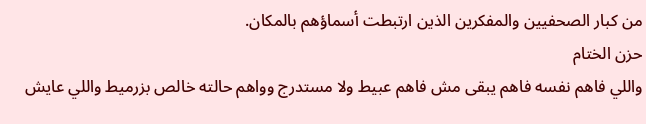من كبار الصحفيين والمفكرين الذين ارتبطت أسماؤهم بالمكان.
حزن الختام
واللي فاهم نفسه فاهم يبقى مش فاهم عبيط ولا مستدرج وواهم حالته خالص بزرميط واللي عايش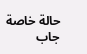حالة خاصة جاب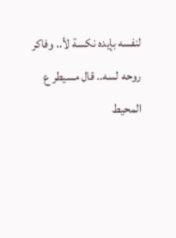لنفسه بإيده نكسة لأ.. وفاكر روحه لسه.. قال مسيطر ع المحيط